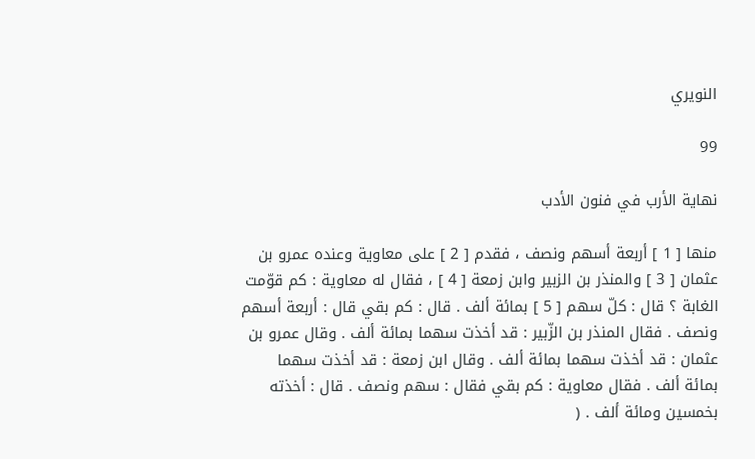النويري

99

نهاية الأرب في فنون الأدب

منها [ 1 ] أربعة أسهم ونصف ، فقدم [ 2 ] على معاوية وعنده عمرو بن عثمان [ 3 ] والمنذر بن الزبير وابن زمعة [ 4 ] ، فقال له معاوية : كم قوّمت الغابة ؟ قال : كلّ سهم [ 5 ] بمائة ألف . قال : كم بقي قال : أربعة أسهم ونصف . فقال المنذر بن الزّبير : قد أخذت سهما بمائة ألف . وقال عمرو بن عثمان : قد أخذت سهما بمائة ألف . وقال ابن زمعة : قد أخذت سهما بمائة ألف . فقال معاوية : كم بقي فقال : سهم ونصف . قال : أخذته بخمسين ومائة ألف . (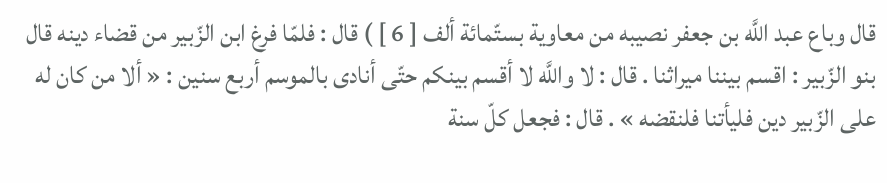قال وباع عبد اللَّه بن جعفر نصيبه من معاوية بستّمائة ألف [ 6 ] ) قال : فلمّا فرغ ابن الزّبير من قضاء دينه قال بنو الزّبير : اقسم بيننا ميراثنا . قال : لا واللَّه لا أقسم بينكم حتّى أنادى بالموسم أربع سنين : « ألا من كان له على الزّبير دين فليأتنا فلنقضه » . قال : فجعل كلّ سنة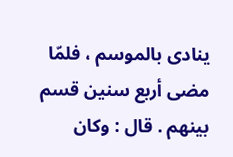ينادى بالموسم ، فلمّا مضى أربع سنين قسم بينهم . قال : وكان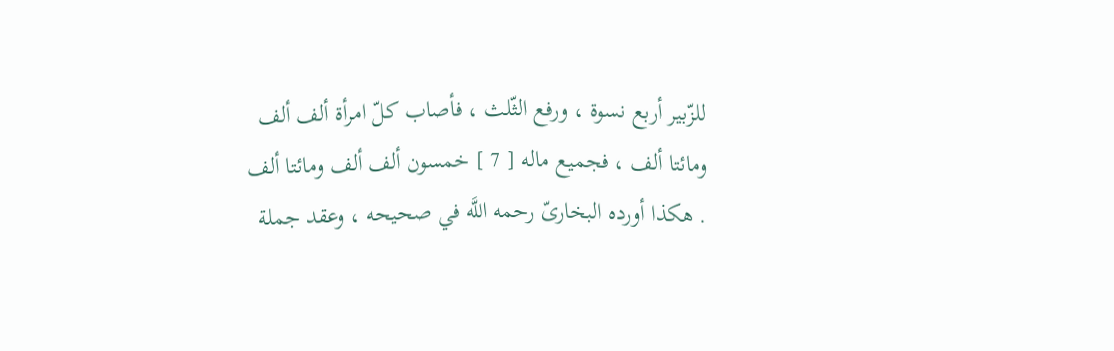للزّبير أربع نسوة ، ورفع الثّلث ، فأصاب كلّ امرأة ألف ألف ومائتا ألف ، فجميع ماله [ 7 ] خمسون ألف ألف ومائتا ألف . هكذا أورده البخارىّ رحمه اللَّه في صحيحه ، وعقد جملة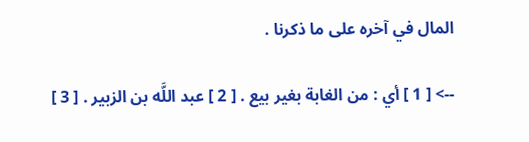المال في آخره على ما ذكرنا .

--> [ 1 ] أي : من الغابة بغير بيع . [ 2 ] عبد اللَّه بن الزبير . [ 3 ]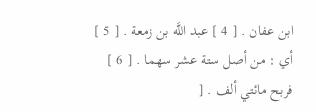ابن عفان . [ 4 ] عبد اللَّه بن زمعة . [ 5 ] أي : من أصل ستة عشر سهما . [ 6 ] فربح مائتي ألف . [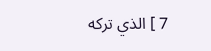7 ] الذي تركه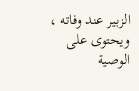الزبير عند وفاته ، ويحتوى على الوصية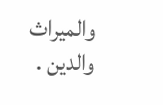والميراث والدين .